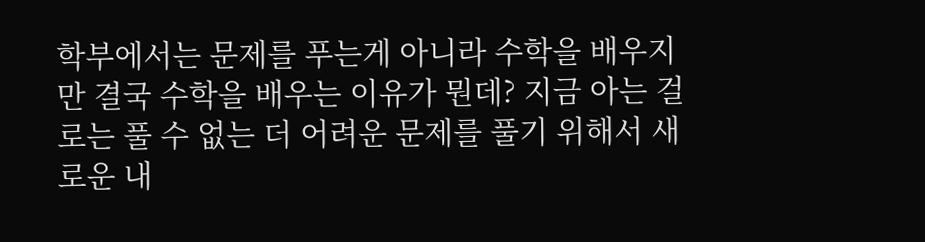학부에서는 문제를 푸는게 아니라 수학을 배우지만 결국 수학을 배우는 이유가 뭔데? 지금 아는 걸로는 풀 수 없는 더 어려운 문제를 풀기 위해서 새로운 내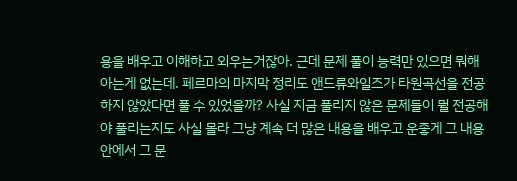용을 배우고 이해하고 외우는거잖아. 근데 문제 풀이 능력만 있으면 뭐해 아는게 없는데. 페르마의 마지막 정리도 앤드류와일즈가 타원곡선을 전공하지 않았다면 풀 수 있었을까? 사실 지금 풀리지 않은 문제들이 뭘 전공해야 풀리는지도 사실 몰라 그냥 계속 더 많은 내용을 배우고 운좋게 그 내용안에서 그 문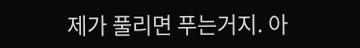제가 풀리면 푸는거지. 아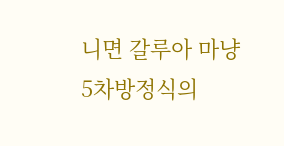니면 갈루아 마냥 5차방정식의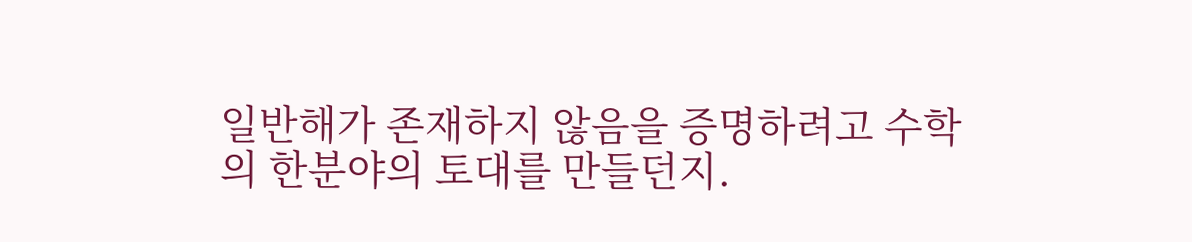일반해가 존재하지 않음을 증명하려고 수학의 한분야의 토대를 만들던지.